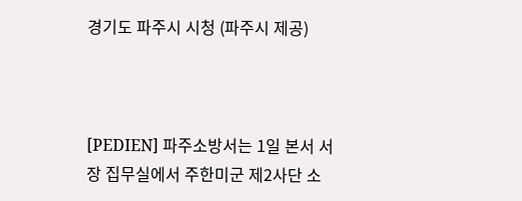경기도 파주시 시청 (파주시 제공)



[PEDIEN] 파주소방서는 1일 본서 서장 집무실에서 주한미군 제2사단 소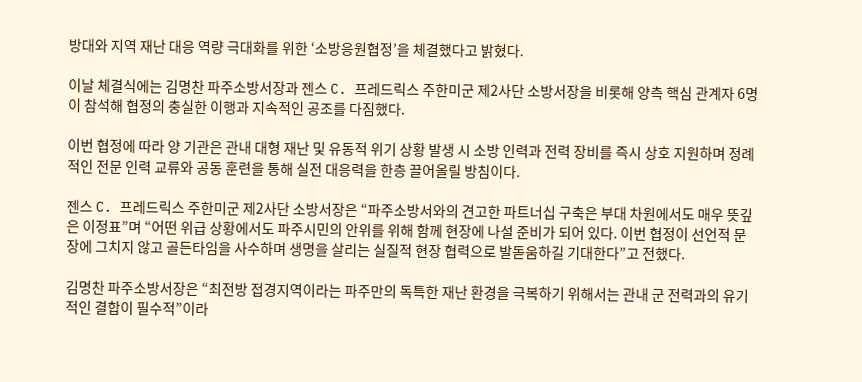방대와 지역 재난 대응 역량 극대화를 위한 ‘소방응원협정’을 체결했다고 밝혔다.

이날 체결식에는 김명찬 파주소방서장과 젠스 C. 프레드릭스 주한미군 제2사단 소방서장을 비롯해 양측 핵심 관계자 6명이 참석해 협정의 충실한 이행과 지속적인 공조를 다짐했다.

이번 협정에 따라 양 기관은 관내 대형 재난 및 유동적 위기 상황 발생 시 소방 인력과 전력 장비를 즉시 상호 지원하며 정례적인 전문 인력 교류와 공동 훈련을 통해 실전 대응력을 한층 끌어올릴 방침이다.

젠스 C. 프레드릭스 주한미군 제2사단 소방서장은 “파주소방서와의 견고한 파트너십 구축은 부대 차원에서도 매우 뜻깊은 이정표”며 “어떤 위급 상황에서도 파주시민의 안위를 위해 함께 현장에 나설 준비가 되어 있다. 이번 협정이 선언적 문장에 그치지 않고 골든타임을 사수하며 생명을 살리는 실질적 현장 협력으로 발돋움하길 기대한다”고 전했다.

김명찬 파주소방서장은 “최전방 접경지역이라는 파주만의 독특한 재난 환경을 극복하기 위해서는 관내 군 전력과의 유기적인 결합이 필수적”이라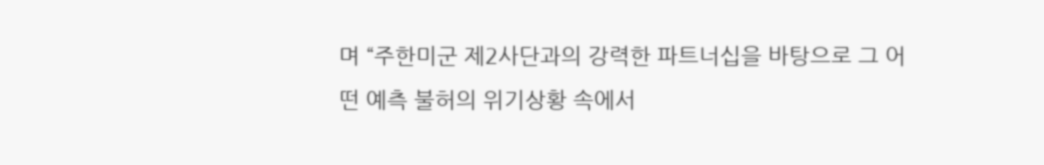며 “주한미군 제2사단과의 강력한 파트너십을 바탕으로 그 어떤 예측 불허의 위기상황 속에서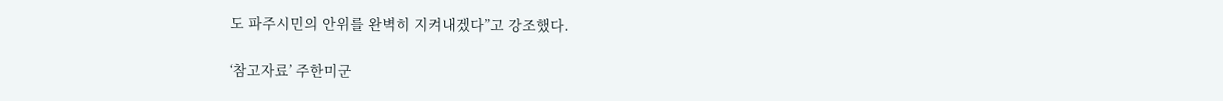도 파주시민의 안위를 완벽히 지켜내겠다”고 강조했다.

‘참고자료’ 주한미군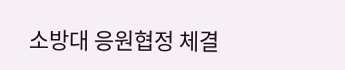소방대 응원협정 체결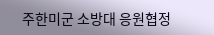주한미군 소방대 응원협정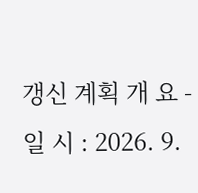갱신 계획 개 요 - 일 시 : 2026. 9.